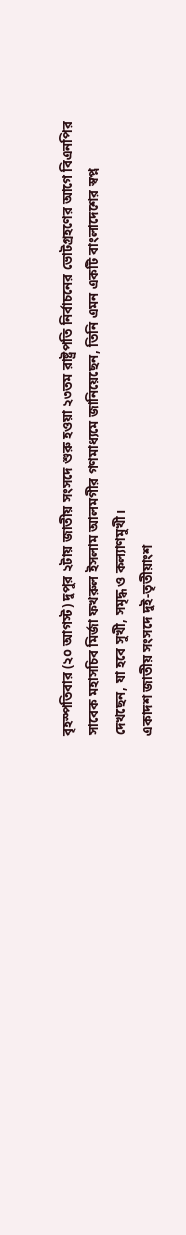বৃহস্পতিবার (২০ আগস্ট) দুপুর ২টায় জাতীয় সংসদে শুরু হওয়া ২৩তম রাষ্ট্রপতি নির্বাচনের ভোটগ্রহণের আগে বিএনপির সাবেক মহাসচিব মির্জা ফখরুল ইসলাম আলমগীর গণমাধ্যমে জানিয়েছেন, তিনি এমন একটি বাংলাদেশের স্বপ্ন দেখছেন, যা হবে সুখী, সমৃদ্ধ ও কল্যাণমুখী।
একাদশ জাতীয় সংসদে দুই-তৃতীয়াংশ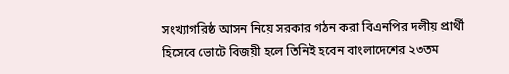সংখ্যাগরিষ্ঠ আসন নিয়ে সরকার গঠন করা বিএনপির দলীয় প্রার্থী হিসেবে ভোটে বিজয়ী হলে তিনিই হবেন বাংলাদেশের ২৩তম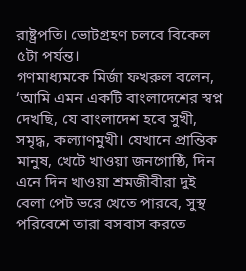রাষ্ট্রপতি। ভোটগ্রহণ চলবে বিকেল ৫টা পর্যন্ত।
গণমাধ্যমকে মির্জা ফখরুল বলেন, ‘আমি এমন একটি বাংলাদেশের স্বপ্ন দেখছি, যে বাংলাদেশ হবে সুখী, সমৃদ্ধ, কল্যাণমুখী। যেখানে প্রান্তিক মানুষ, খেটে খাওয়া জনগোষ্ঠি, দিন এনে দিন খাওয়া শ্রমজীবীরা দুই বেলা পেট ভরে খেতে পারবে, সুস্থ পরিবেশে তারা বসবাস করতে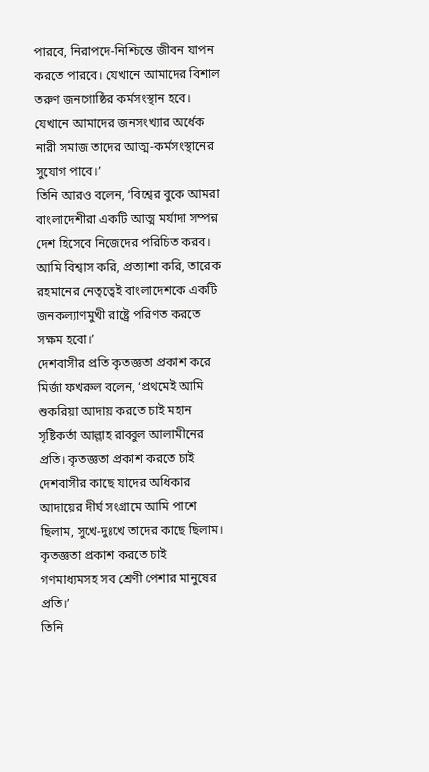পারবে, নিরাপদে-নিশ্চিন্তে জীবন যাপন করতে পারবে। যেখানে আমাদের বিশাল তরুণ জনগোষ্ঠির কর্মসংস্থান হবে। যেখানে আমাদের জনসংখ্যার অর্ধেক নারী সমাজ তাদের আত্ম-কর্মসংস্থানের সুযোগ পাবে।’
তিনি আরও বলেন, ‘বিশ্বের বুকে আমরা বাংলাদেশীরা একটি আত্ম মর্যাদা সম্পন্ন দেশ হিসেবে নিজেদের পরিচিত করব। আমি বিশ্বাস করি, প্রত্যাশা করি, তারেক রহমানের নেতৃত্বেই বাংলাদেশকে একটি জনকল্যাণমুখী রাষ্ট্রে পরিণত করতে সক্ষম হবো।’
দেশবাসীর প্রতি কৃতজ্ঞতা প্রকাশ করে মির্জা ফখরুল বলেন, ‘প্রথমেই আমি শুকরিয়া আদায় করতে চাই মহান সৃষ্টিকর্তা আল্লাহ রাব্বুল আলামীনের প্রতি। কৃতজ্ঞতা প্রকাশ করতে চাই দেশবাসীর কাছে যাদের অধিকার আদায়ের দীর্ঘ সংগ্রামে আমি পাশে ছিলাম, সুখে-দুঃখে তাদের কাছে ছিলাম। কৃতজ্ঞতা প্রকাশ করতে চাই গণমাধ্যমসহ সব শ্রেণী পেশার মানুষের প্রতি।’
তিনি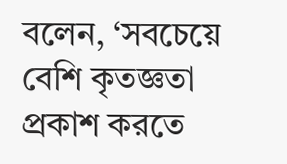বলেন, ‘সবচেয়ে বেশি কৃতজ্ঞতা প্রকাশ করতে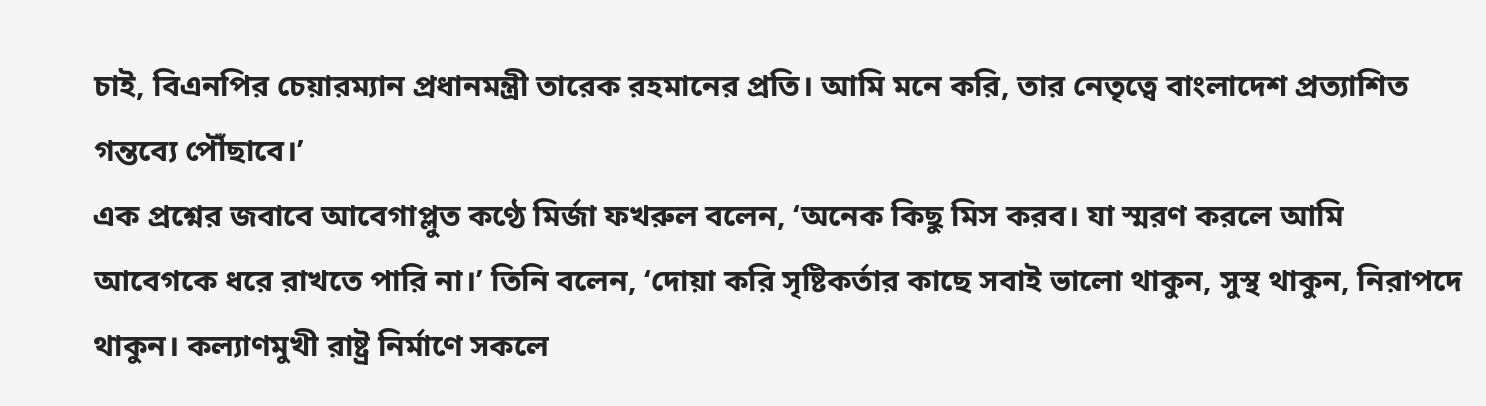চাই, বিএনপির চেয়ারম্যান প্রধানমন্ত্রী তারেক রহমানের প্রতি। আমি মনে করি, তার নেতৃত্বে বাংলাদেশ প্রত্যাশিত গন্তব্যে পৌঁছাবে।’
এক প্রশ্নের জবাবে আবেগাপ্লুত কণ্ঠে মির্জা ফখরুল বলেন, ‘অনেক কিছু মিস করব। যা স্মরণ করলে আমি আবেগকে ধরে রাখতে পারি না।’ তিনি বলেন, ‘দোয়া করি সৃষ্টিকর্তার কাছে সবাই ভালো থাকুন, সুস্থ থাকুন, নিরাপদে থাকুন। কল্যাণমুখী রাষ্ট্র নির্মাণে সকলে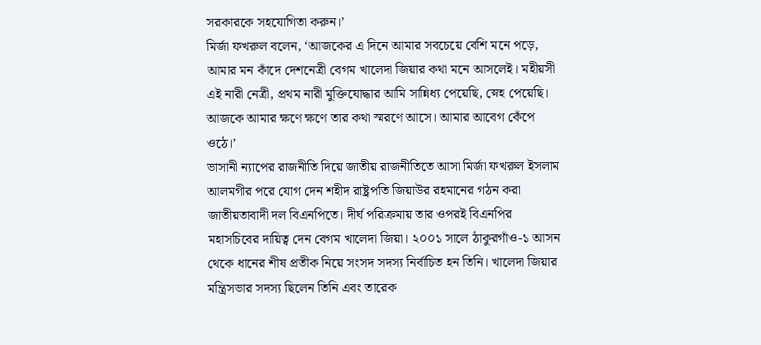সরকারকে সহযোগিতা করুন।’
মির্জা ফখরুল বলেন, ‘আজকের এ দিনে আমার সবচেয়ে বেশি মনে পড়ে, আমার মন কাঁদে দেশনেত্রী বেগম খালেদা জিয়ার কথা মনে আসলেই। মহীয়সী এই নারী নেত্রী, প্রথম নারী মুক্তিযোদ্ধার আমি সান্নিধ্য পেয়েছি, স্নেহ পেয়েছি। আজকে আমার ক্ষণে ক্ষণে তার কথা স্মরণে আসে। আমার আবেগ কেঁপে ওঠে।’
ভাসানী ন্যাপের রাজনীতি দিয়ে জাতীয় রাজনীতিতে আসা মির্জা ফখরুল ইসলাম আলমগীর পরে যোগ দেন শহীদ রাষ্ট্রপতি জিয়াউর রহমানের গঠন করা জাতীয়তাবাদী দল বিএনপিতে। দীর্ঘ পরিক্রমায় তার ওপরই বিএনপির মহাসচিবের দায়িত্ব দেন বেগম খালেদা জিয়া। ২০০১ সালে ঠাকুরগাঁও-১ আসন থেকে ধানের শীষ প্রতীক নিয়ে সংসদ সদস্য নির্বাচিত হন তিনি। খালেদা জিয়ার মন্ত্রিসভার সদস্য ছিলেন তিনি এবং তারেক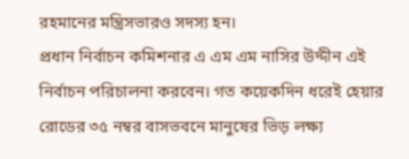রহমানের মন্ত্রিসভারও সদস্য হন।
প্রধান নির্বাচন কমিশনার এ এম এম নাসির উদ্দীন এই নির্বাচন পরিচালনা করবেন। গত কয়েকদিন ধরেই হেয়ার রোডের ৩৫ নম্বর বাসভবনে মানুষের ভিড় লক্ষ্য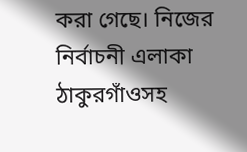করা গেছে। নিজের নির্বাচনী এলাকা ঠাকুরগাঁওসহ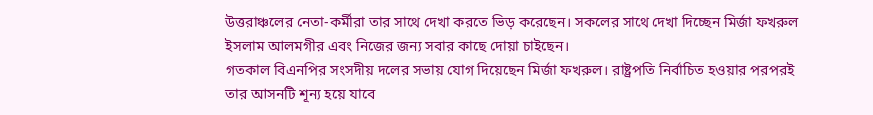উত্তরাঞ্চলের নেতা-কর্মীরা তার সাথে দেখা করতে ভিড় করেছেন। সকলের সাথে দেখা দিচ্ছেন মির্জা ফখরুল ইসলাম আলমগীর এবং নিজের জন্য সবার কাছে দোয়া চাইছেন।
গতকাল বিএনপির সংসদীয় দলের সভায় যোগ দিয়েছেন মির্জা ফখরুল। রাষ্ট্রপতি নির্বাচিত হওয়ার পরপরই তার আসনটি শূন্য হয়ে যাবে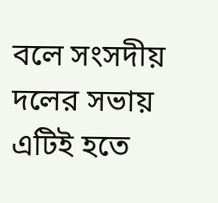বলে সংসদীয় দলের সভায় এটিই হতে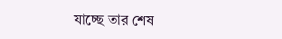যাচ্ছে তার শেষ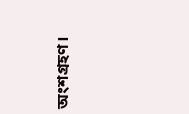অংশগ্রহণ।